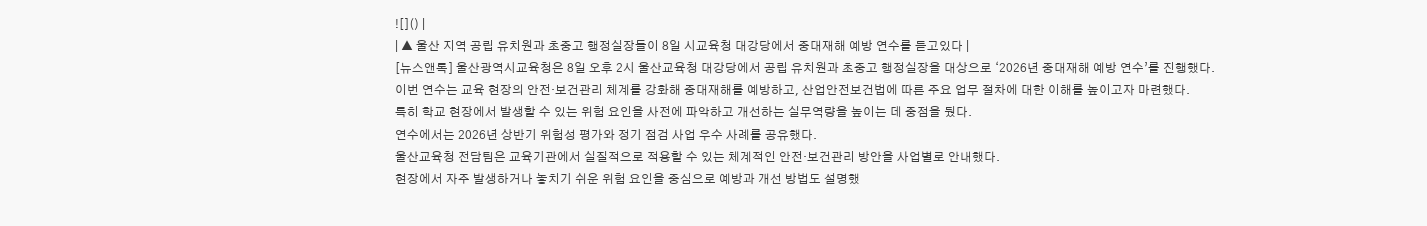![]() |
| ▲ 울산 지역 공립 유치원과 초중고 행정실장들이 8일 시교육청 대강당에서 중대재해 예방 연수를 듣고있다 |
[뉴스앤톡] 울산광역시교육청은 8일 오후 2시 울산교육청 대강당에서 공립 유치원과 초중고 행정실장을 대상으로 ‘2026년 중대재해 예방 연수’를 진행했다.
이번 연수는 교육 현장의 안전·보건관리 체계를 강화해 중대재해를 예방하고, 산업안전보건법에 따른 주요 업무 절차에 대한 이해를 높이고자 마련했다.
특히 학교 현장에서 발생할 수 있는 위험 요인을 사전에 파악하고 개선하는 실무역량을 높이는 데 중점을 뒀다.
연수에서는 2026년 상반기 위험성 평가와 정기 점검 사업 우수 사례를 공유했다.
울산교육청 전담팀은 교육기관에서 실질적으로 적용할 수 있는 체계적인 안전·보건관리 방안을 사업별로 안내했다.
현장에서 자주 발생하거나 놓치기 쉬운 위험 요인을 중심으로 예방과 개선 방법도 설명했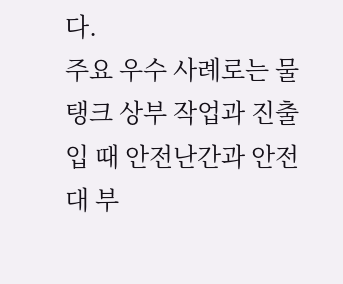다.
주요 우수 사례로는 물탱크 상부 작업과 진출입 때 안전난간과 안전대 부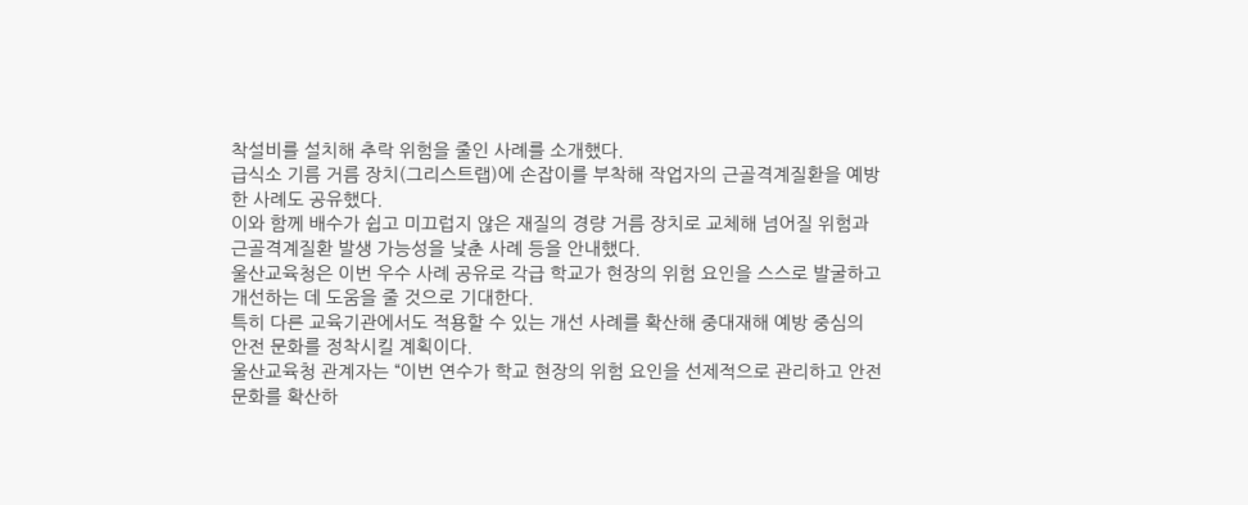착설비를 설치해 추락 위험을 줄인 사례를 소개했다.
급식소 기름 거름 장치(그리스트랩)에 손잡이를 부착해 작업자의 근골격계질환을 예방한 사례도 공유했다.
이와 함께 배수가 쉽고 미끄럽지 않은 재질의 경량 거름 장치로 교체해 넘어질 위험과 근골격계질환 발생 가능성을 낮춘 사례 등을 안내했다.
울산교육청은 이번 우수 사례 공유로 각급 학교가 현장의 위험 요인을 스스로 발굴하고 개선하는 데 도움을 줄 것으로 기대한다.
특히 다른 교육기관에서도 적용할 수 있는 개선 사례를 확산해 중대재해 예방 중심의 안전 문화를 정착시킬 계획이다.
울산교육청 관계자는 “이번 연수가 학교 현장의 위험 요인을 선제적으로 관리하고 안전 문화를 확산하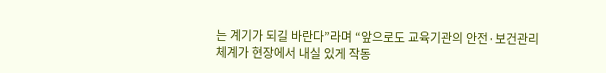는 계기가 되길 바란다”라며 “앞으로도 교육기관의 안전·보건관리 체계가 현장에서 내실 있게 작동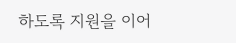하도록 지원을 이어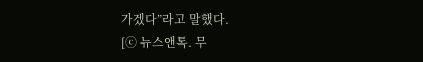가겠다”라고 말했다.
[ⓒ 뉴스앤톡. 무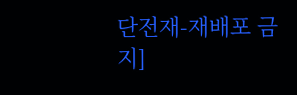단전재-재배포 금지]